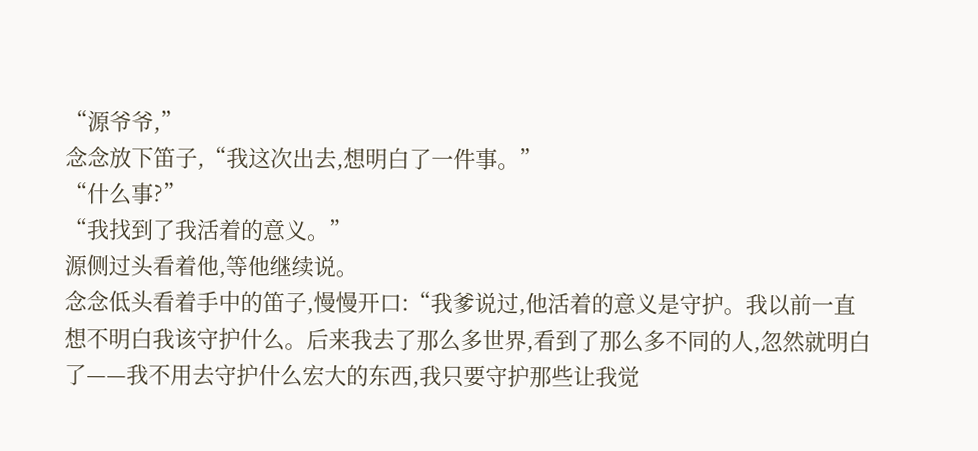“源爷爷,”
念念放下笛子,“我这次出去,想明白了一件事。”
“什么事?”
“我找到了我活着的意义。”
源侧过头看着他,等他继续说。
念念低头看着手中的笛子,慢慢开口:“我爹说过,他活着的意义是守护。我以前一直想不明白我该守护什么。后来我去了那么多世界,看到了那么多不同的人,忽然就明白了——我不用去守护什么宏大的东西,我只要守护那些让我觉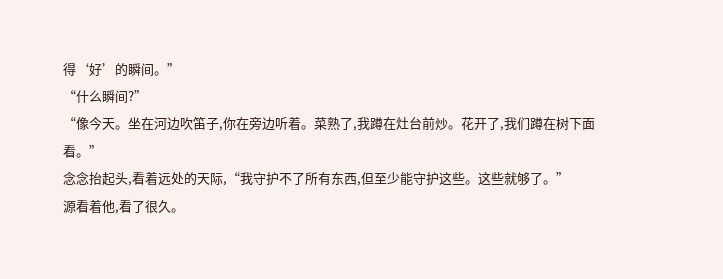得‘好’的瞬间。”
“什么瞬间?”
“像今天。坐在河边吹笛子,你在旁边听着。菜熟了,我蹲在灶台前炒。花开了,我们蹲在树下面看。”
念念抬起头,看着远处的天际,“我守护不了所有东西,但至少能守护这些。这些就够了。”
源看着他,看了很久。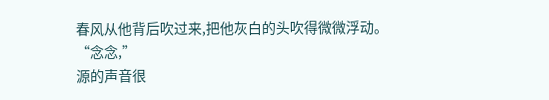春风从他背后吹过来,把他灰白的头吹得微微浮动。
“念念,”
源的声音很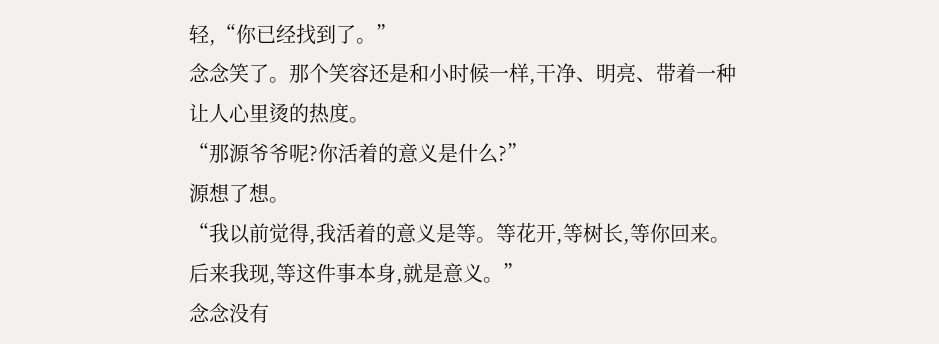轻,“你已经找到了。”
念念笑了。那个笑容还是和小时候一样,干净、明亮、带着一种让人心里烫的热度。
“那源爷爷呢?你活着的意义是什么?”
源想了想。
“我以前觉得,我活着的意义是等。等花开,等树长,等你回来。后来我现,等这件事本身,就是意义。”
念念没有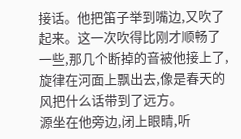接话。他把笛子举到嘴边,又吹了起来。这一次吹得比刚才顺畅了一些,那几个断掉的音被他接上了,旋律在河面上飘出去,像是春天的风把什么话带到了远方。
源坐在他旁边,闭上眼睛,听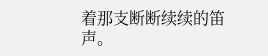着那支断断续续的笛声。